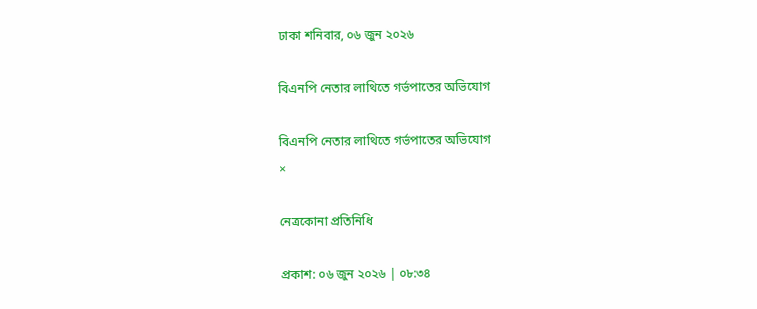ঢাকা শনিবার, ০৬ জুন ২০২৬

বিএনপি নেতার লাথিতে গর্ভপাতের অভিযোগ

বিএনপি নেতার লাথিতে গর্ভপাতের অভিযোগ
×

নেত্রকোনা প্রতিনিধি

প্রকাশ: ০৬ জুন ২০২৬ | ০৮:৩৪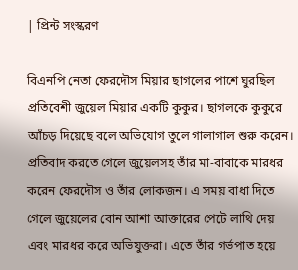| প্রিন্ট সংস্করণ

বিএনপি নেতা ফেরদৌস মিয়ার ছাগলের পাশে ঘুরছিল প্রতিবেশী জুয়েল মিয়ার একটি কুকুর। ছাগলকে কুকুরে আঁচড় দিয়েছে বলে অভিযোগ তুলে গালাগাল শুরু করেন। প্রতিবাদ করতে গেলে জুয়েলসহ তাঁর মা-বাবাকে মারধর করেন ফেরদৌস ও তাঁর লোকজন। এ সময় বাধা দিতে গেলে জুয়েলের বোন আশা আক্তারের পেটে লাথি দেয় এবং মারধর করে অভিযুক্তরা। এতে তাঁর গর্ভপাত হয়ে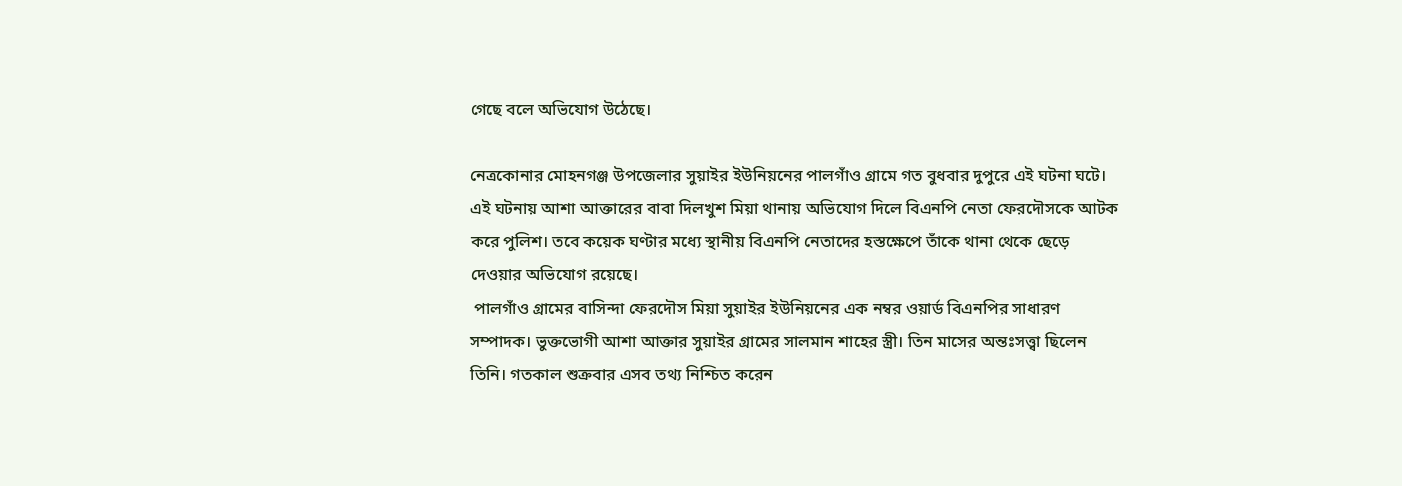গেছে বলে অভিযোগ উঠেছে।

নেত্রকোনার মোহনগঞ্জ উপজেলার সুয়াইর ইউনিয়নের পালগাঁও গ্রামে গত বুধবার দুপুরে এই ঘটনা ঘটে। এই ঘটনায় আশা আক্তারের বাবা দিলখুশ মিয়া থানায় অভিযোগ দিলে বিএনপি নেতা ফেরদৌসকে আটক করে পুলিশ। তবে কয়েক ঘণ্টার মধ্যে স্থানীয় বিএনপি নেতাদের হস্তক্ষেপে তাঁকে থানা থেকে ছেড়ে দেওয়ার অভিযোগ রয়েছে।
 পালগাঁও গ্রামের বাসিন্দা ফেরদৌস মিয়া সুয়াইর ইউনিয়নের এক নম্বর ওয়ার্ড বিএনপির সাধারণ সম্পাদক। ভুক্তভোগী আশা আক্তার সুয়াইর গ্রামের সালমান শাহের স্ত্রী। তিন মাসের অন্তঃসত্ত্বা ছিলেন তিনি। গতকাল শুক্রবার এসব তথ্য নিশ্চিত করেন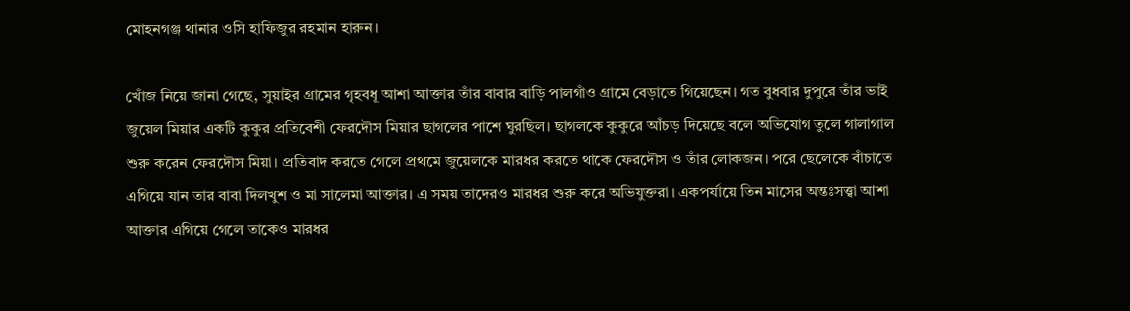মোহনগঞ্জ থানার ওসি হাফিজুর রহমান হারুন।

খোঁজ নিয়ে জানা গেছে, সুয়াইর গ্রামের গৃহবধূ আশা আক্তার তাঁর বাবার বাড়ি পালগাঁও গ্রামে বেড়াতে গিয়েছেন। গত বুধবার দুপুরে তাঁর ভাই জুয়েল মিয়ার একটি কুকুর প্রতিবেশী ফেরদৌস মিয়ার ছাগলের পাশে ঘুরছিল। ছাগলকে কুকুরে আঁচড় দিয়েছে বলে অভিযোগ তুলে গালাগাল শুরু করেন ফেরদৌস মিয়া। প্রতিবাদ করতে গেলে প্রথমে জুয়েলকে মারধর করতে থাকে ফেরদৌস ও তাঁর লোকজন। পরে ছেলেকে বাঁচাতে এগিয়ে যান তার বাবা দিলখুশ ও মা সালেমা আক্তার। এ সময় তাদেরও মারধর শুরু করে অভিযুক্তরা। একপর্যায়ে তিন মাসের অন্তঃসত্ত্বা আশা আক্তার এগিয়ে গেলে তাকেও মারধর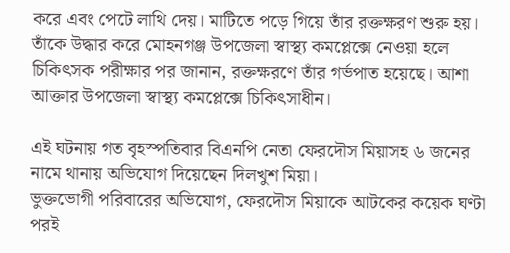করে এবং পেটে লাথি দেয়। মাটিতে পড়ে গিয়ে তাঁর রক্তক্ষরণ শুরু হয়। তাঁকে উদ্ধার করে মোহনগঞ্জ উপজেলা স্বাস্থ্য কমপ্লেক্সে নেওয়া হলে চিকিৎসক পরীক্ষার পর জানান, রক্তক্ষরণে তাঁর গর্ভপাত হয়েছে। আশা আক্তার উপজেলা স্বাস্থ্য কমপ্লেক্সে চিকিৎসাধীন।

এই ঘটনায় গত বৃহস্পতিবার বিএনপি নেতা ফেরদৌস মিয়াসহ ৬ জনের নামে থানায় অভিযোগ দিয়েছেন দিলখুশ মিয়া।
ভুক্তভোগী পরিবারের অভিযোগ, ফেরদৌস মিয়াকে আটকের কয়েক ঘণ্টা পরই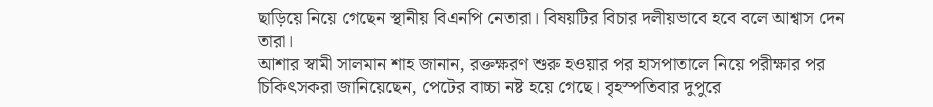ছাড়িয়ে নিয়ে গেছেন স্থানীয় বিএনপি নেতারা। বিষয়টির বিচার দলীয়ভাবে হবে বলে আশ্বাস দেন তারা।
আশার স্বামী সালমান শাহ জানান, রক্তক্ষরণ শুরু হওয়ার পর হাসপাতালে নিয়ে পরীক্ষার পর চিকিৎসকরা জানিয়েছেন, পেটের বাচ্চা নষ্ট হয়ে গেছে। বৃহস্পতিবার দুপুরে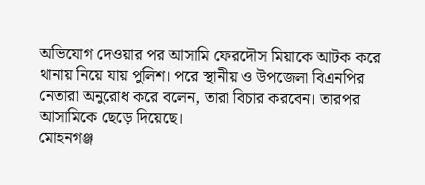অভিযোগ দেওয়ার পর আসামি ফেরদৌস মিয়াকে আটক করে থানায় নিয়ে যায় পুলিশ। পরে স্থানীয় ও উপজেলা বিএনপির নেতারা অনুরোধ করে বলেন, তারা বিচার করবেন। তারপর আসামিকে ছেড়ে দিয়েছে।
মোহনগঞ্জ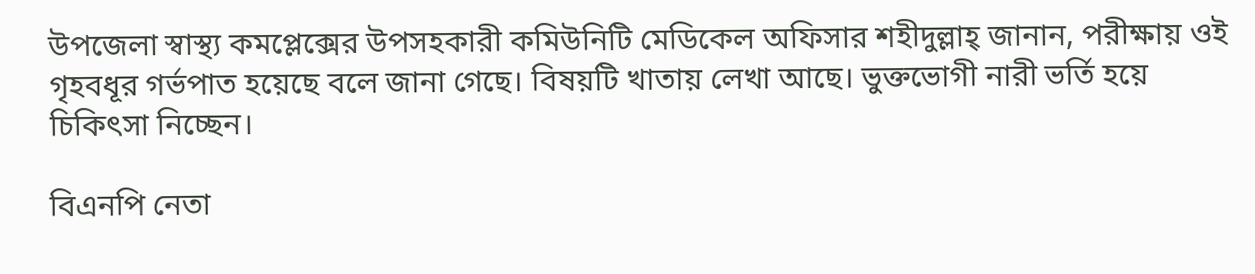উপজেলা স্বাস্থ্য কমপ্লেক্সের উপসহকারী কমিউনিটি মেডিকেল অফিসার শহীদুল্লাহ্‌ জানান, পরীক্ষায় ওই গৃহবধূর গর্ভপাত হয়েছে বলে জানা গেছে। বিষয়টি খাতায় লেখা আছে। ভুক্তভোগী নারী ভর্তি হয়ে চিকিৎসা নিচ্ছেন।

বিএনপি নেতা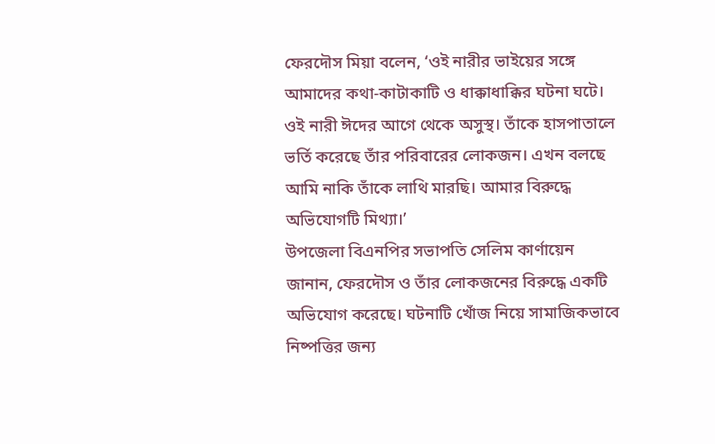ফেরদৌস মিয়া বলেন, ‘ওই নারীর ভাইয়ের সঙ্গে আমাদের কথা-কাটাকাটি ও ধাক্কাধাক্কির ঘটনা ঘটে। ওই নারী ঈদের আগে থেকে অসুস্থ। তাঁকে হাসপাতালে ভর্তি করেছে তাঁর পরিবারের লোকজন। এখন বলছে আমি নাকি তাঁকে লাথি মারছি। আমার বিরুদ্ধে অভিযোগটি মিথ্যা।’
উপজেলা বিএনপির সভাপতি সেলিম কার্ণায়েন জানান, ফেরদৌস ও তাঁর লোকজনের বিরুদ্ধে একটি অভিযোগ করেছে। ঘটনাটি খোঁজ নিয়ে সামাজিকভাবে নিষ্পত্তির জন্য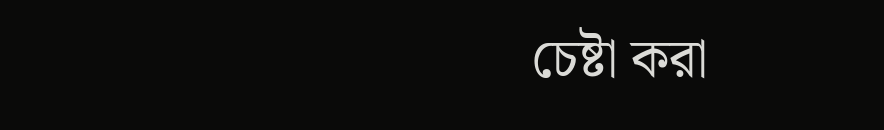চেষ্টা করা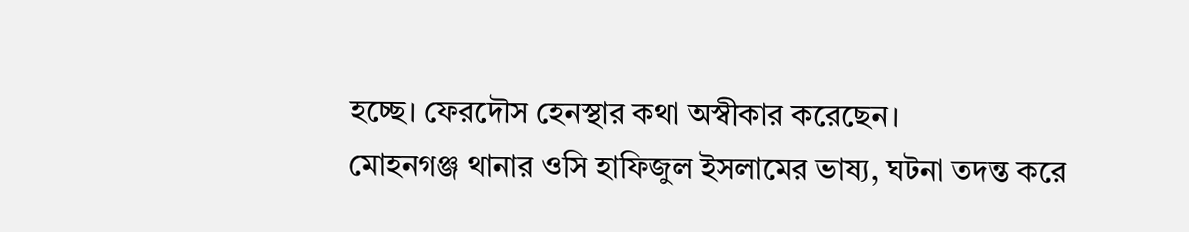হচ্ছে। ফেরদৌস হেনস্থার কথা অস্বীকার করেছেন।
মোহনগঞ্জ থানার ওসি হাফিজুল ইসলামের ভাষ্য, ঘটনা তদন্ত করে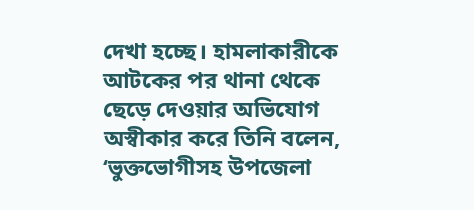দেখা হচ্ছে। হামলাকারীকে আটকের পর থানা থেকে ছেড়ে দেওয়ার অভিযোগ অস্বীকার করে তিনি বলেন, ‘ভুক্তভোগীসহ উপজেলা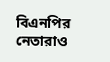বিএনপির নেতারাও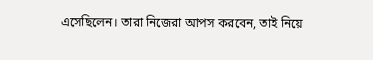এসেছিলেন। তারা নিজেরা আপস করবেন, তাই নিয়ে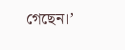গেছেন।’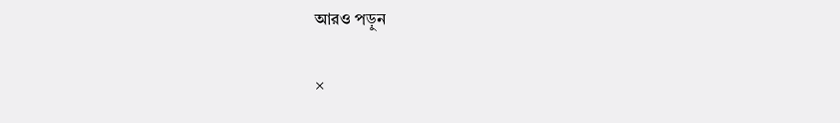আরও পড়ুন

×